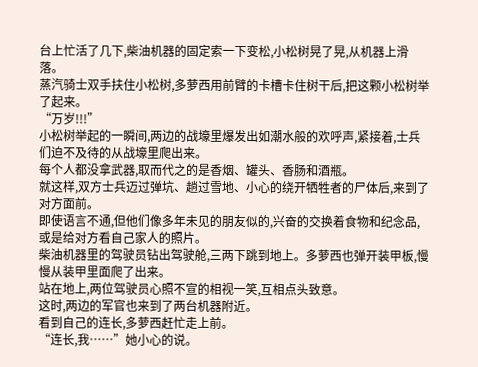台上忙活了几下,柴油机器的固定索一下变松,小松树晃了晃,从机器上滑落。
蒸汽骑士双手扶住小松树,多萝西用前臂的卡槽卡住树干后,把这颗小松树举了起来。
“万岁!!!”
小松树举起的一瞬间,两边的战壕里爆发出如潮水般的欢呼声,紧接着,士兵们迫不及待的从战壕里爬出来。
每个人都没拿武器,取而代之的是香烟、罐头、香肠和酒瓶。
就这样,双方士兵迈过弹坑、趟过雪地、小心的绕开牺牲者的尸体后,来到了对方面前。
即使语言不通,但他们像多年未见的朋友似的,兴奋的交换着食物和纪念品,或是给对方看自己家人的照片。
柴油机器里的驾驶员钻出驾驶舱,三两下跳到地上。多萝西也弹开装甲板,慢慢从装甲里面爬了出来。
站在地上,两位驾驶员心照不宣的相视一笑,互相点头致意。
这时,两边的军官也来到了两台机器附近。
看到自己的连长,多萝西赶忙走上前。
“连长,我……”她小心的说。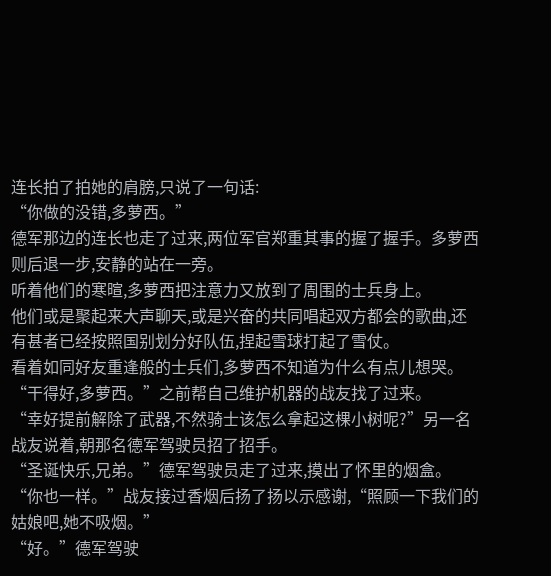连长拍了拍她的肩膀,只说了一句话:
“你做的没错,多萝西。”
德军那边的连长也走了过来,两位军官郑重其事的握了握手。多萝西则后退一步,安静的站在一旁。
听着他们的寒暄,多萝西把注意力又放到了周围的士兵身上。
他们或是聚起来大声聊天,或是兴奋的共同唱起双方都会的歌曲,还有甚者已经按照国别划分好队伍,捏起雪球打起了雪仗。
看着如同好友重逢般的士兵们,多萝西不知道为什么有点儿想哭。
“干得好,多萝西。”之前帮自己维护机器的战友找了过来。
“幸好提前解除了武器,不然骑士该怎么拿起这棵小树呢?”另一名战友说着,朝那名德军驾驶员招了招手。
“圣诞快乐,兄弟。”德军驾驶员走了过来,摸出了怀里的烟盒。
“你也一样。”战友接过香烟后扬了扬以示感谢,“照顾一下我们的姑娘吧,她不吸烟。”
“好。”德军驾驶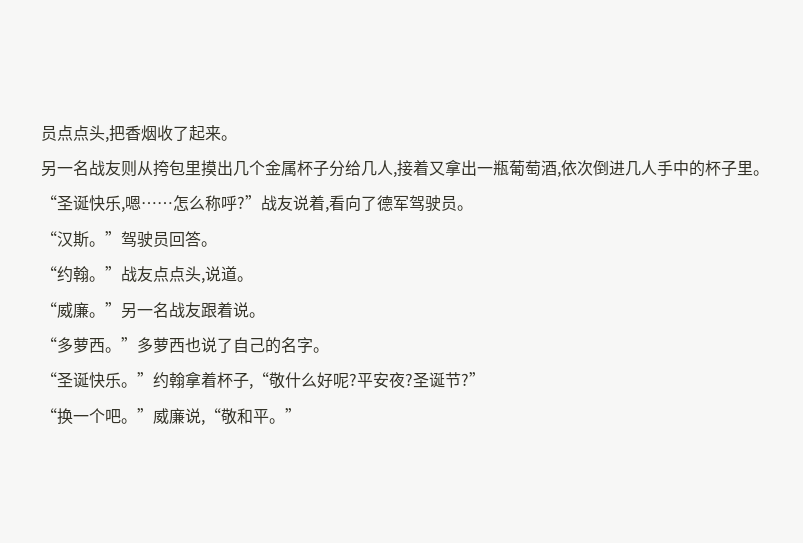员点点头,把香烟收了起来。
另一名战友则从挎包里摸出几个金属杯子分给几人,接着又拿出一瓶葡萄酒,依次倒进几人手中的杯子里。
“圣诞快乐,嗯……怎么称呼?”战友说着,看向了德军驾驶员。
“汉斯。”驾驶员回答。
“约翰。”战友点点头,说道。
“威廉。”另一名战友跟着说。
“多萝西。”多萝西也说了自己的名字。
“圣诞快乐。”约翰拿着杯子,“敬什么好呢?平安夜?圣诞节?”
“换一个吧。”威廉说,“敬和平。”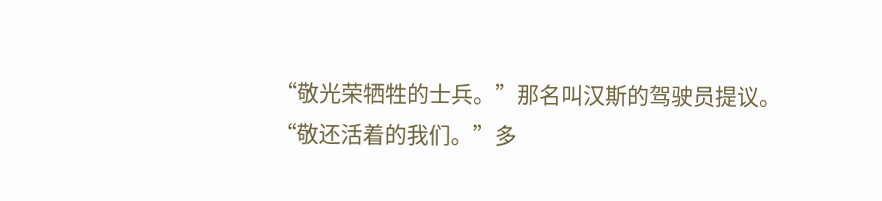“敬光荣牺牲的士兵。”那名叫汉斯的驾驶员提议。
“敬还活着的我们。”多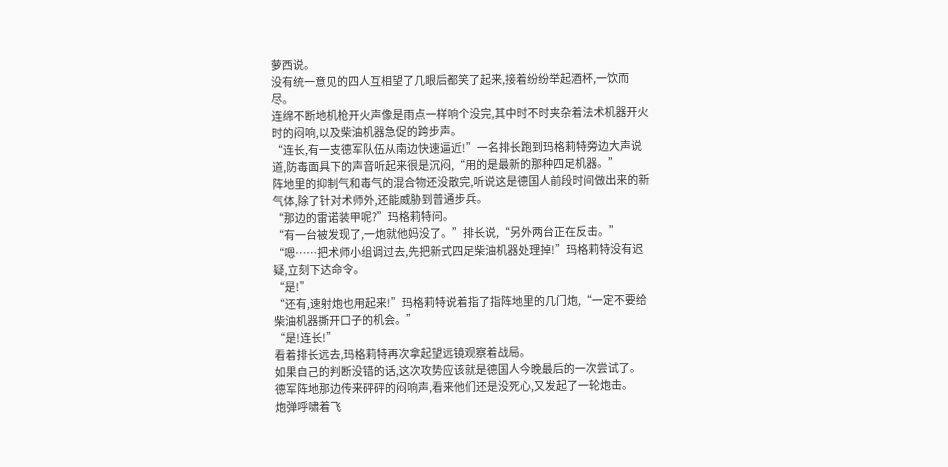萝西说。
没有统一意见的四人互相望了几眼后都笑了起来,接着纷纷举起酒杯,一饮而尽。
连绵不断地机枪开火声像是雨点一样响个没完,其中时不时夹杂着法术机器开火时的闷响,以及柴油机器急促的跨步声。
“连长,有一支德军队伍从南边快速逼近!”一名排长跑到玛格莉特旁边大声说道,防毒面具下的声音听起来很是沉闷,“用的是最新的那种四足机器。”
阵地里的抑制气和毒气的混合物还没散完,听说这是德国人前段时间做出来的新气体,除了针对术师外,还能威胁到普通步兵。
“那边的雷诺装甲呢?”玛格莉特问。
“有一台被发现了,一炮就他妈没了。”排长说,“另外两台正在反击。”
“嗯……把术师小组调过去,先把新式四足柴油机器处理掉!”玛格莉特没有迟疑,立刻下达命令。
“是!”
“还有,速射炮也用起来!”玛格莉特说着指了指阵地里的几门炮,“一定不要给柴油机器撕开口子的机会。”
“是!连长!”
看着排长远去,玛格莉特再次拿起望远镜观察着战局。
如果自己的判断没错的话,这次攻势应该就是德国人今晚最后的一次尝试了。
德军阵地那边传来砰砰的闷响声,看来他们还是没死心,又发起了一轮炮击。
炮弹呼啸着飞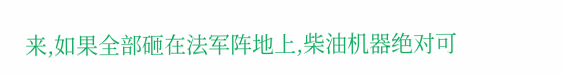来,如果全部砸在法军阵地上,柴油机器绝对可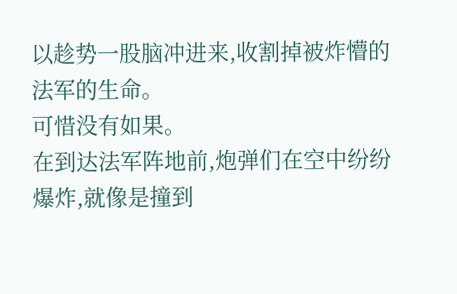以趁势一股脑冲进来,收割掉被炸懵的法军的生命。
可惜没有如果。
在到达法军阵地前,炮弹们在空中纷纷爆炸,就像是撞到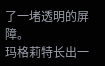了一堵透明的屏障。
玛格莉特长出一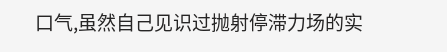口气,虽然自己见识过抛射停滞力场的实